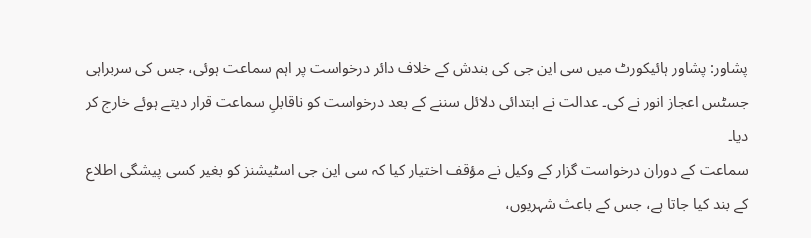پشاور: پشاور ہائیکورٹ میں سی این جی کی بندش کے خلاف دائر درخواست پر اہم سماعت ہوئی، جس کی سربراہی جسٹس اعجاز انور نے کی۔ عدالت نے ابتدائی دلائل سننے کے بعد درخواست کو ناقابلِ سماعت قرار دیتے ہوئے خارج کر دیا۔
سماعت کے دوران درخواست گزار کے وکیل نے مؤقف اختیار کیا کہ سی این جی اسٹیشنز کو بغیر کسی پیشگی اطلاع کے بند کیا جاتا ہے، جس کے باعث شہریوں،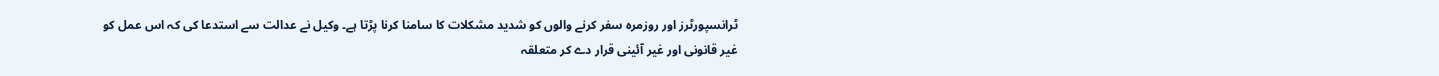ٹرانسپورٹرز اور روزمرہ سفر کرنے والوں کو شدید مشکلات کا سامنا کرنا پڑتا ہے۔ وکیل نے عدالت سے استدعا کی کہ اس عمل کو غیر قانونی اور غیر آئینی قرار دے کر متعلقہ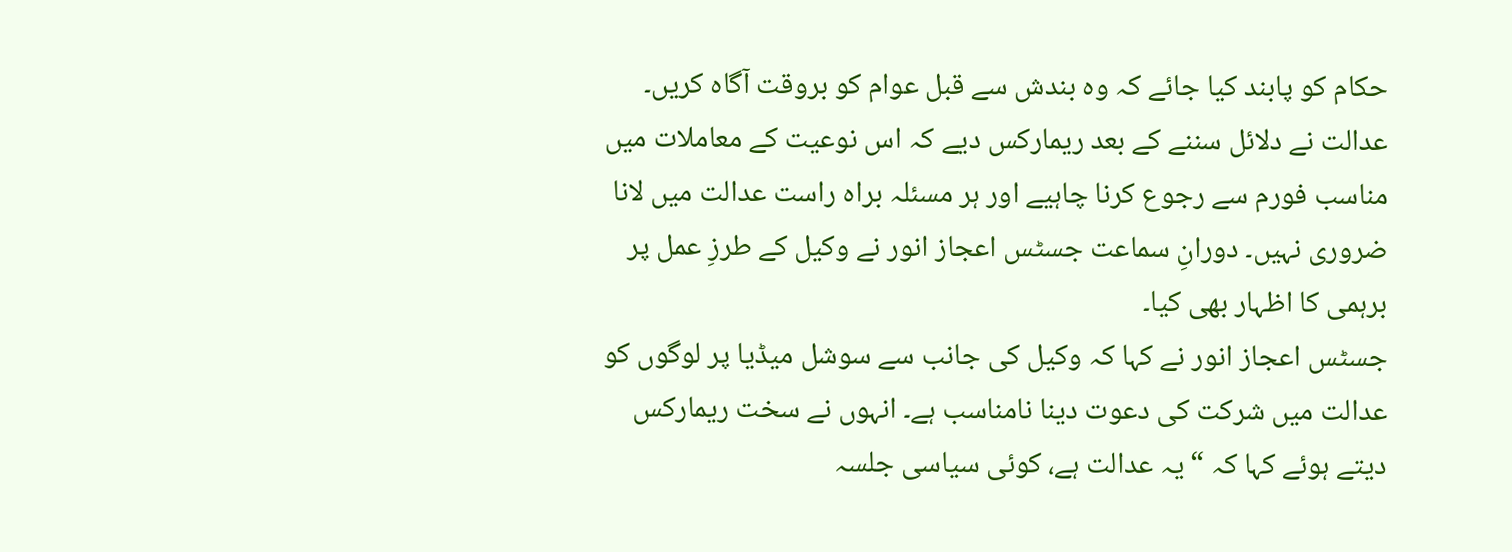حکام کو پابند کیا جائے کہ وہ بندش سے قبل عوام کو بروقت آگاہ کریں۔
عدالت نے دلائل سننے کے بعد ریمارکس دیے کہ اس نوعیت کے معاملات میں مناسب فورم سے رجوع کرنا چاہیے اور ہر مسئلہ براہ راست عدالت میں لانا ضروری نہیں۔ دورانِ سماعت جسٹس اعجاز انور نے وکیل کے طرزِ عمل پر برہمی کا اظہار بھی کیا۔
جسٹس اعجاز انور نے کہا کہ وکیل کی جانب سے سوشل میڈیا پر لوگوں کو عدالت میں شرکت کی دعوت دینا نامناسب ہے۔ انہوں نے سخت ریمارکس دیتے ہوئے کہا کہ “یہ عدالت ہے، کوئی سیاسی جلسہ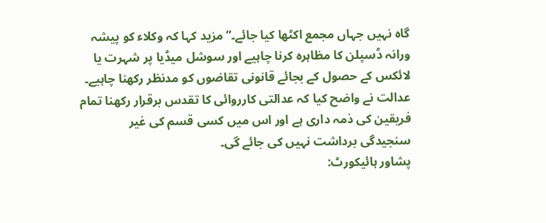گاہ نہیں جہاں مجمع اکٹھا کیا جائے۔” مزید کہا کہ وکلاء کو پیشہ ورانہ ڈسپلن کا مظاہرہ کرنا چاہیے اور سوشل میڈیا پر شہرت یا لائکس کے حصول کے بجائے قانونی تقاضوں کو مدنظر رکھنا چاہیے۔
عدالت نے واضح کیا کہ عدالتی کارروائی کا تقدس برقرار رکھنا تمام فریقین کی ذمہ داری ہے اور اس میں کسی قسم کی غیر سنجیدگی برداشت نہیں کی جائے گی۔
پشاور ہائیکورٹ: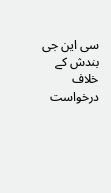سی این جی بندش کے خلاف درخواست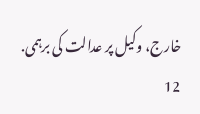خارج، وکیل پر عدالت کی برہمی.
12